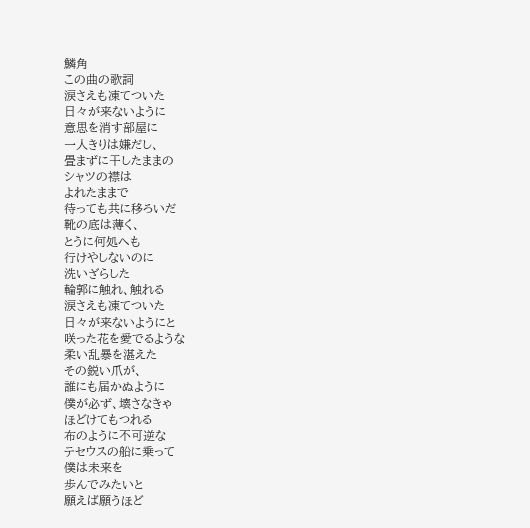鱗角
この曲の歌詞
涙さえも凍てついた
日々が来ないように
意思を消す部屋に
一人きりは嫌だし、
畳まずに干したままの
シャツの襟は
よれたままで
待っても共に移ろいだ
靴の底は薄く、
とうに何処へも
行けやしないのに
洗いざらした
輪郭に触れ、触れる
涙さえも凍てついた
日々が来ないようにと
咲った花を愛でるような
柔い乱暴を湛えた
その鋭い爪が、
誰にも届かぬように
僕が必ず、壊さなきゃ
ほどけてもつれる
布のように不可逆な
テセウスの船に乗って
僕は未来を
歩んでみたいと
願えば願うほど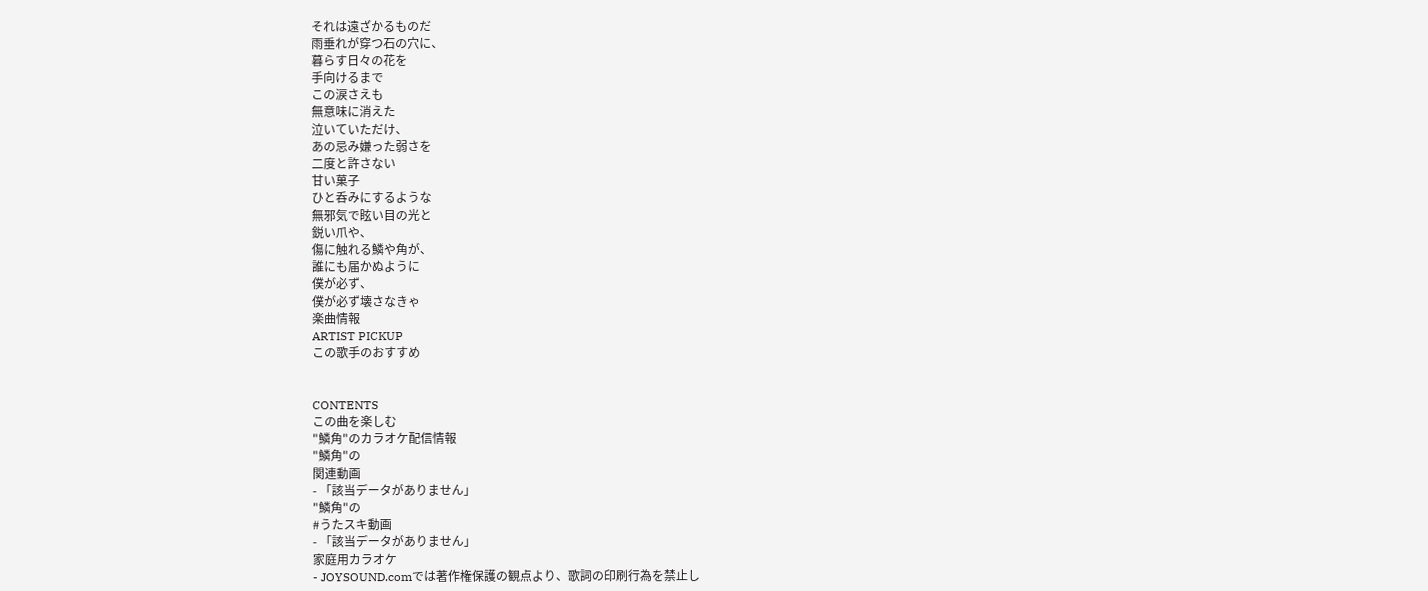それは遠ざかるものだ
雨垂れが穿つ石の穴に、
暮らす日々の花を
手向けるまで
この涙さえも
無意味に消えた
泣いていただけ、
あの忌み嫌った弱さを
二度と許さない
甘い菓子
ひと呑みにするような
無邪気で眩い目の光と
鋭い爪や、
傷に触れる鱗や角が、
誰にも届かぬように
僕が必ず、
僕が必ず壊さなきゃ
楽曲情報
ARTIST PICKUP
この歌手のおすすめ


CONTENTS
この曲を楽しむ
"鱗角"のカラオケ配信情報
"鱗角"の
関連動画
- 「該当データがありません」
"鱗角"の
#うたスキ動画
- 「該当データがありません」
家庭用カラオケ
- JOYSOUND.comでは著作権保護の観点より、歌詞の印刷行為を禁止し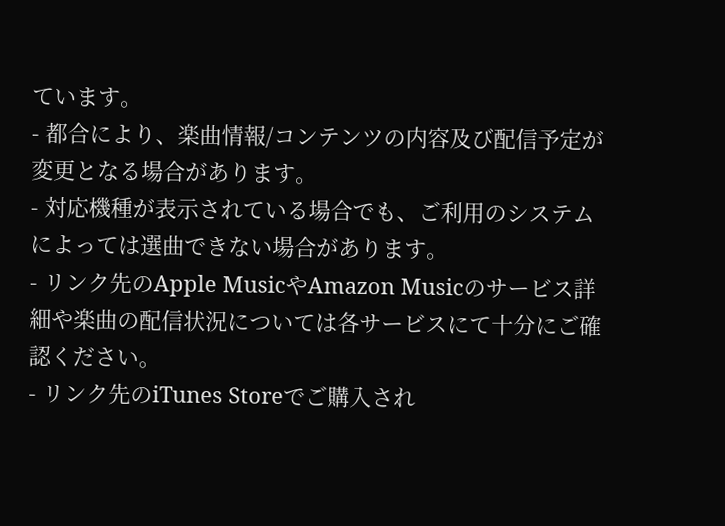ています。
- 都合により、楽曲情報/コンテンツの内容及び配信予定が変更となる場合があります。
- 対応機種が表示されている場合でも、ご利用のシステムによっては選曲できない場合があります。
- リンク先のApple MusicやAmazon Musicのサービス詳細や楽曲の配信状況については各サービスにて十分にご確認ください。
- リンク先のiTunes Storeでご購入され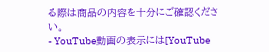る際は商品の内容を十分にご確認ください。
- YouTube動画の表示には[YouTube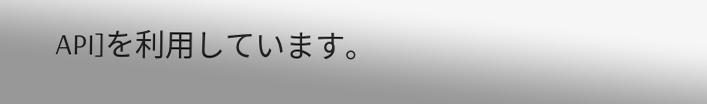API]を利用しています。